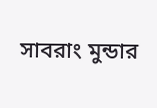সাবরাং মুন্ডার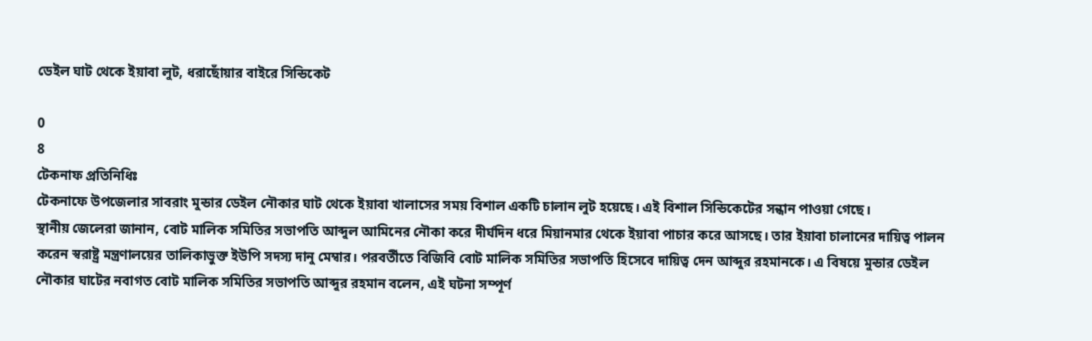ডেইল ঘাট থেকে ইয়াবা লুট, ধরাছোঁয়ার বাইরে সিন্ডিকেট

0
8
টেকনাফ প্রতিনিধিঃ
টেকনাফে উপজেলার সাবরাং মুন্ডার ডেইল নৌকার ঘাট থেকে ইয়াবা খালাসের সময় বিশাল একটি চালান লুট হয়েছে। এই বিশাল সিন্ডিকেটের সন্ধান পাওয়া গেছে।
স্থানীয় জেলেরা জানান, বোট মালিক সমিতির সভাপতি আব্দুল আমিনের নৌকা করে দীর্ঘদিন ধরে মিয়ানমার থেকে ইয়াবা পাচার করে আসছে। তার ইয়াবা চালানের দায়িত্ব পালন করেন স্বরাষ্ট্র মন্ত্রণালয়ের তালিকাভুক্ত ইউপি সদস্য দানু মেম্বার। পরবর্তীতে বিজিবি বোট মালিক সমিতির সভাপতি হিসেবে দায়িত্ব দেন আব্দুর রহমানকে। এ বিষয়ে মুন্ডার ডেইল নৌকার ঘাটের নবাগত বোট মালিক সমিতির সভাপতি আব্দুর রহমান বলেন, এই ঘটনা সম্পূর্ণ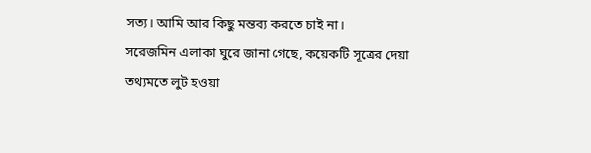সত্য। আমি আর কিছু মন্তব্য করতে চাই না।
সরেজমিন এলাকা ঘুরে জানা গেছে, কয়েকটি সূত্রের দেয়া তথ্যমতে লুট হওয়া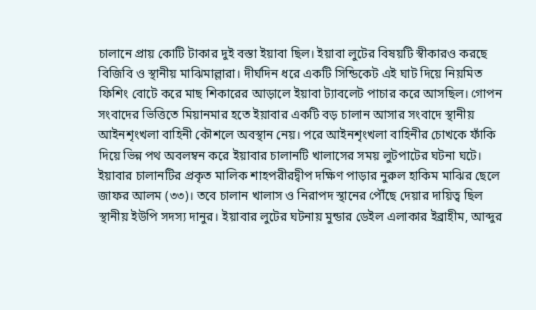চালানে প্রায় কোটি টাকার দুই বস্তা ইয়াবা ছিল। ইয়াবা লুটের বিষয়টি স্বীকারও করছে বিজিবি ও স্থানীয় মাঝিমাল্লারা। দীর্ঘদিন ধরে একটি সিন্ডিকেট এই ঘাট দিয়ে নিয়মিত ফিশিং বোটে করে মাছ শিকারের আড়ালে ইয়াবা ট্যাবলেট পাচার করে আসছিল। গোপন সংবাদের ভিত্তিতে মিয়ানমার হতে ইয়াবার একটি বড় চালান আসার সংবাদে স্থানীয় আইনশৃংখলা বাহিনী কৌশলে অবস্থান নেয়। পরে আইনশৃংখলা বাহিনীর চোখকে ফাঁকি দিয়ে ভিন্ন পথ অবলম্বন করে ইয়াবার চালানটি খালাসের সময় লুটপাটের ঘটনা ঘটে।
ইয়াবার চালানটির প্রকৃত মালিক শাহপরীরদ্বীপ দক্ষিণ পাড়ার নুরুল হাকিম মাঝির ছেলে জাফর আলম (৩৩)। তবে চালান খালাস ও নিরাপদ স্থানের পৌঁছে দেয়ার দায়িত্ব ছিল স্থানীয় ইউপি সদস্য দানুর। ইয়াবার লুটের ঘটনায় মুন্ডার ডেইল এলাকার ইব্রাহীম, আব্দুর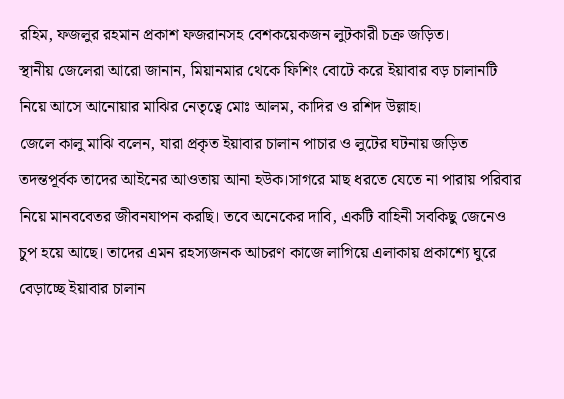রহিম, ফজলুর রহমান প্রকাশ ফজরানসহ বেশকয়েকজন লুটকারী চক্র জড়িত।
স্থানীয় জেলেরা আরো জানান, মিয়ানমার থেকে ফিশিং বোটে করে ইয়াবার বড় চালানটি নিয়ে আসে আনোয়ার মাঝির নেতৃত্বে মোঃ আলম, কাদির ও রশিদ উল্লাহ।
জেলে কালু মাঝি বলেন, যারা প্রকৃত ইয়াবার চালান পাচার ও লুটের ঘটনায় জড়িত তদন্তপূর্বক তাদের আইনের আওতায় আনা হউক।সাগরে মাছ ধরতে যেতে না পারায় পরিবার নিয়ে মানববেতর জীবনযাপন করছি। তবে অনেকের দাবি, একটি বাহিনী সবকিছু জেনেও চুপ হয়ে আছে। তাদের এমন রহস্যজনক আচরণ কাজে লাগিয়ে এলাকায় প্রকাশ্যে ঘুরে বেড়াচ্ছে ইয়াবার চালান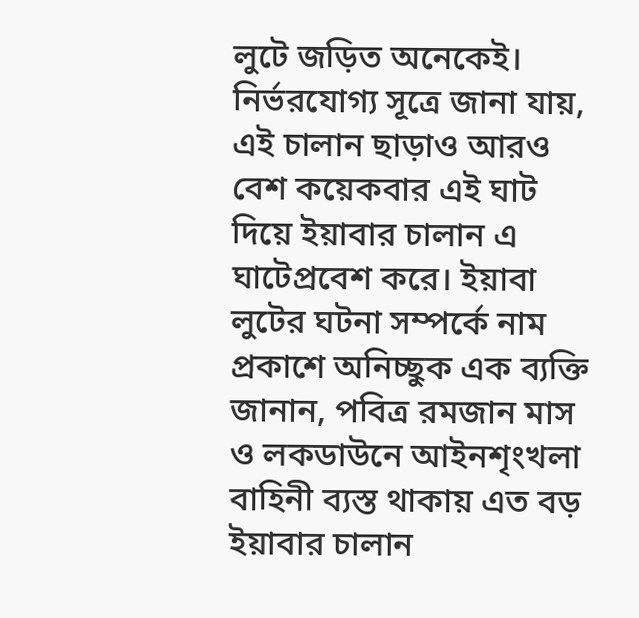লুটে জড়িত অনেকেই।
নির্ভরযোগ্য সূত্রে জানা যায়, এই চালান ছাড়াও আরও বেশ কয়েকবার এই ঘাট দিয়ে ইয়াবার চালান এ ঘাটেপ্রবেশ করে। ইয়াবা লুটের ঘটনা সম্পর্কে নাম প্রকাশে অনিচ্ছুক এক ব্যক্তি জানান, পবিত্র রমজান মাস ও লকডাউনে আইনশৃংখলা বাহিনী ব্যস্ত থাকায় এত বড় ইয়াবার চালান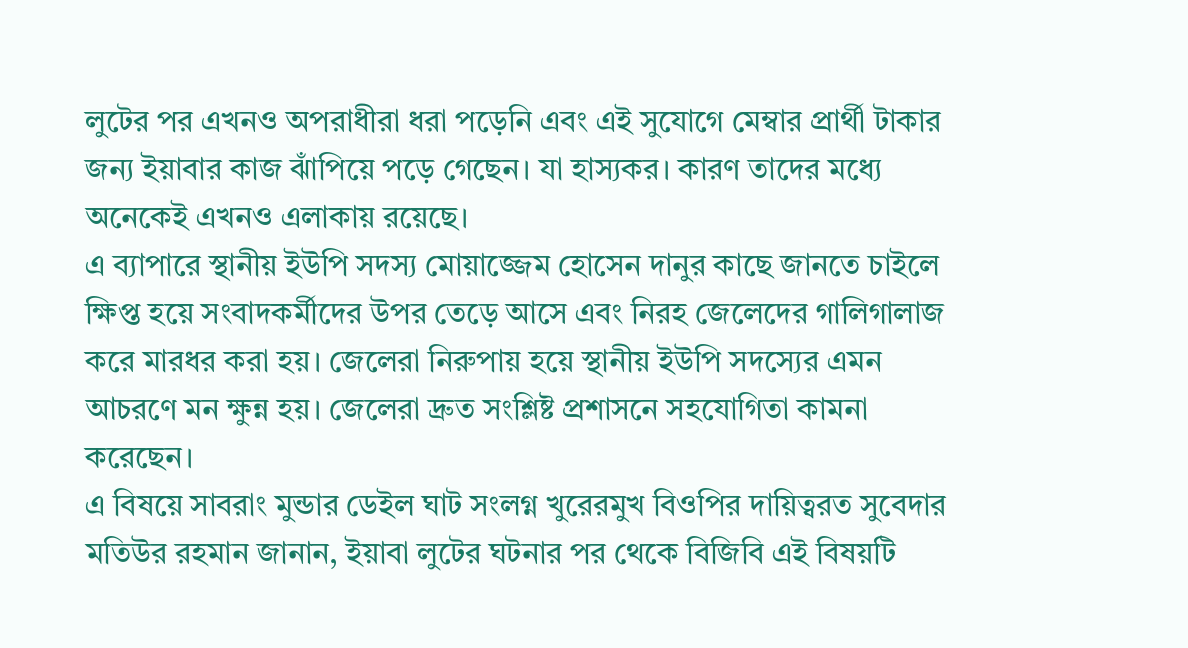লুটের পর এখনও অপরাধীরা ধরা পড়েনি এবং এই সুযোগে মেম্বার প্রার্থী টাকার জন্য ইয়াবার কাজ ঝাঁপিয়ে পড়ে গেছেন। যা হাস্যকর। কারণ তাদের মধ্যে অনেকেই এখনও এলাকায় রয়েছে।
এ ব্যাপারে স্থানীয় ইউপি সদস্য মোয়াজ্জেম হোসেন দানুর কাছে জানতে চাইলে ক্ষিপ্ত হয়ে সংবাদকর্মীদের উপর তেড়ে আসে এবং নিরহ জেলেদের গালিগালাজ করে মারধর করা হয়। জেলেরা নিরুপায় হয়ে স্থানীয় ইউপি সদস্যের এমন আচরণে মন ক্ষুন্ন হয়। জেলেরা দ্রুত সংশ্লিষ্ট প্রশাসনে সহযোগিতা কামনা করেছেন।
এ বিষয়ে সাবরাং মুন্ডার ডেইল ঘাট সংলগ্ন খুরেরমুখ বিওপির দায়িত্বরত সুবেদার মতিউর রহমান জানান, ইয়াবা লুটের ঘটনার পর থেকে বিজিবি এই বিষয়টি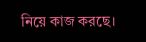নিয়ে কাজ করছে।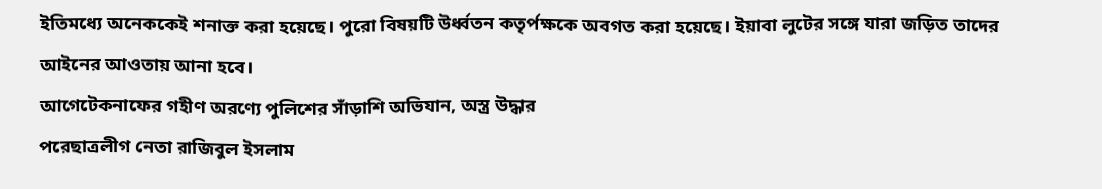ইতিমধ্যে অনেককেই শনাক্ত করা হয়েছে। পুরো বিষয়টি উর্ধ্বতন কতৃর্পক্ষকে অবগত করা হয়েছে। ইয়াবা লুটের সঙ্গে যারা জড়িত তাদের আইনের আওতায় আনা হবে।
আগেটেকনাফের গহীণ অরণ্যে পুলিশের সাঁড়াশি অভিযান, অস্ত্র উদ্ধার
পরেছাত্রলীগ নেতা রাজিবুল ইসলাম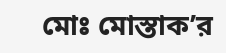মোঃ মোস্তাক’র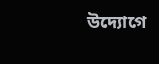উদ্যোগে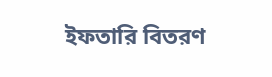ইফতারি বিতরণ